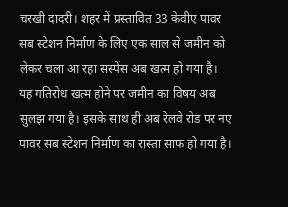चरखी दादरी। शहर में प्रस्तावित 33 केवीए पावर सब स्टेशन निर्माण के लिए एक साल से जमीन को लेकर चला आ रहा सस्पेंस अब खत्म हो गया है। यह गतिरोध खत्म होने पर जमीन का विषय अब सुलझ गया है। इसके साथ ही अब रेलवे रोड पर नए पावर सब स्टेशन निर्माण का रास्ता साफ हो गया है।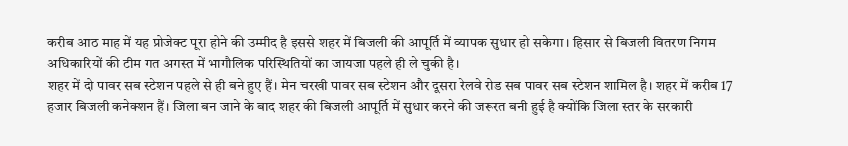करीब आठ माह में यह प्रोजेक्ट पूरा होने की उम्मीद है इससे शहर में बिजली की आपूर्ति में व्यापक सुधार हो सकेगा। हिसार से बिजली वितरण निगम अधिकारियों की टीम गत अगस्त में भागौलिक परिस्थितियों का जायजा पहले ही ले चुकी है।
शहर में दो पावर सब स्टेशन पहले से ही बने हुए हैं। मेन चरखी पावर सब स्टेशन और दूसरा रेलवे रोड सब पावर सब स्टेशन शामिल है। शहर में करीब 17 हजार बिजली कनेक्शन हैं। जिला बन जाने के बाद शहर की बिजली आपूर्ति में सुधार करने की जरूरत बनी हुई है क्योंकि जिला स्तर के सरकारी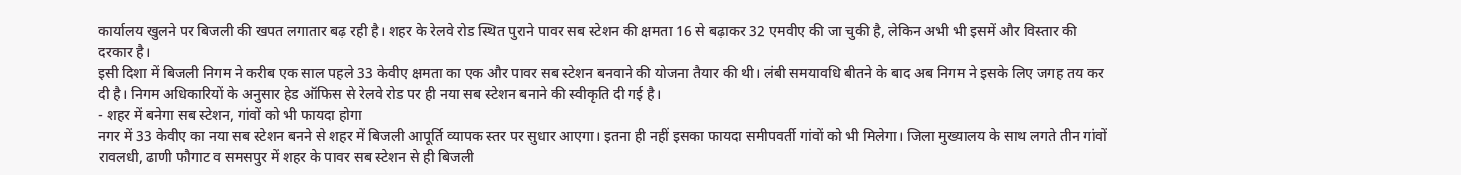कार्यालय खुलने पर बिजली की खपत लगातार बढ़ रही है। शहर के रेलवे रोड स्थित पुराने पावर सब स्टेशन की क्षमता 16 से बढ़ाकर 32 एमवीए की जा चुकी है, लेकिन अभी भी इसमें और विस्तार की दरकार है।
इसी दिशा में बिजली निगम ने करीब एक साल पहले 33 केवीए क्षमता का एक और पावर सब स्टेशन बनवाने की योजना तैयार की थी। लंबी समयावधि बीतने के बाद अब निगम ने इसके लिए जगह तय कर दी है। निगम अधिकारियों के अनुसार हेड ऑफिस से रेलवे रोड पर ही नया सब स्टेशन बनाने की स्वीकृति दी गई है।
- शहर में बनेगा सब स्टेशन, गांवों को भी फायदा होगा
नगर में 33 केवीए का नया सब स्टेशन बनने से शहर में बिजली आपूर्ति व्यापक स्तर पर सुधार आएगा। इतना ही नहीं इसका फायदा समीपवर्ती गांवों को भी मिलेगा। जिला मुख्यालय के साथ लगते तीन गांवों रावलधी, ढाणी फौगाट व समसपुर में शहर के पावर सब स्टेशन से ही बिजली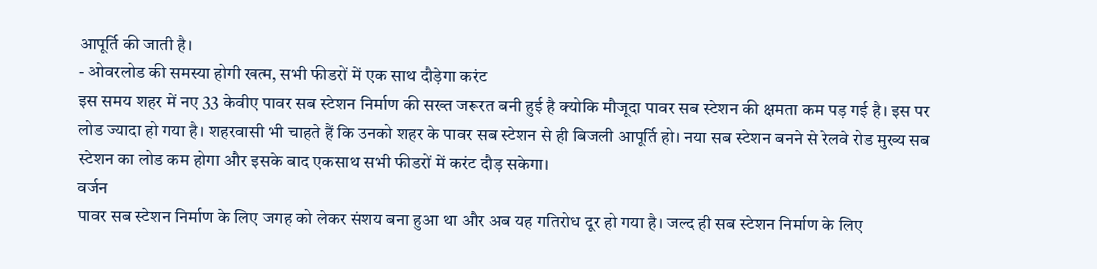आपूर्ति की जाती है।
- ओवरलोड की समस्या होगी खत्म, सभी फीडरों में एक साथ दौड़ेगा करंट
इस समय शहर में नए 33 केवीए पावर सब स्टेशन निर्माण की सख्त जरूरत बनी हुई है क्योकि मौजूदा पावर सब स्टेशन की क्षमता कम पड़ गई है। इस पर लोड ज्यादा हो गया है। शहरवासी भी चाहते हैं कि उनको शहर के पावर सब स्टेशन से ही बिजली आपूर्ति हो। नया सब स्टेशन बनने से रेलवे रोड मुख्य सब स्टेशन का लोड कम होगा और इसके बाद एकसाथ सभी फीडरों में करंट दौड़ सकेगा।
वर्जन
पावर सब स्टेशन निर्माण के लिए जगह को लेकर संशय बना हुआ था और अब यह गतिरोध दूर हो गया है। जल्द ही सब स्टेशन निर्माण के लिए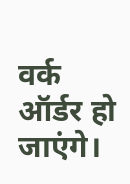वर्क ऑर्डर हो जाएंगे।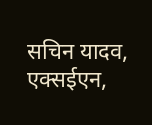सचिन यादव, एक्सईएन,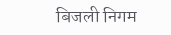बिजली निगम